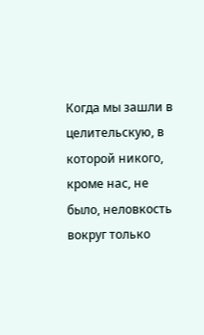Когда мы зашли в целительскую, в которой никого, кроме нас, не было, неловкость вокруг только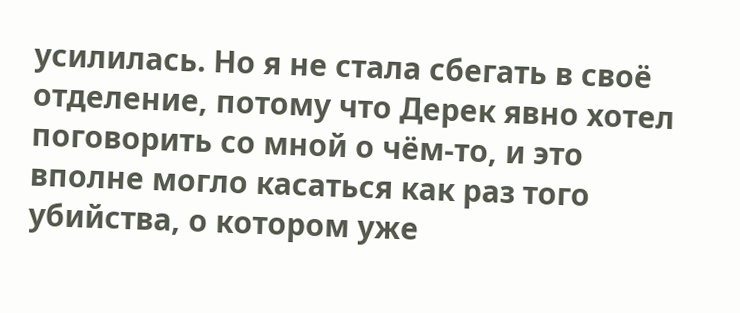усилилась. Но я не стала сбегать в своё отделение, потому что Дерек явно хотел поговорить со мной о чём-то, и это вполне могло касаться как раз того убийства, о котором уже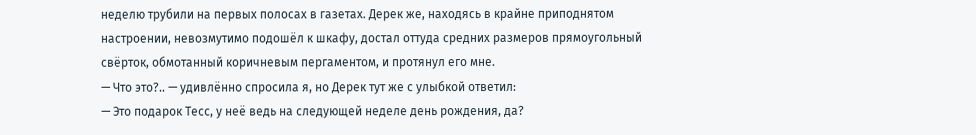неделю трубили на первых полосах в газетах. Дерек же, находясь в крайне приподнятом настроении, невозмутимо подошёл к шкафу, достал оттуда средних размеров прямоугольный свёрток, обмотанный коричневым пергаментом, и протянул его мне.
— Что это?.. — удивлённо спросила я, но Дерек тут же с улыбкой ответил:
— Это подарок Тесс, у неё ведь на следующей неделе день рождения, да?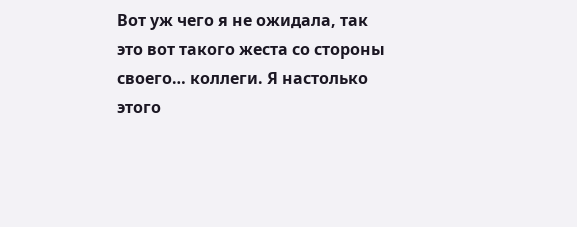Вот уж чего я не ожидала, так это вот такого жеста со стороны своего… коллеги. Я настолько этого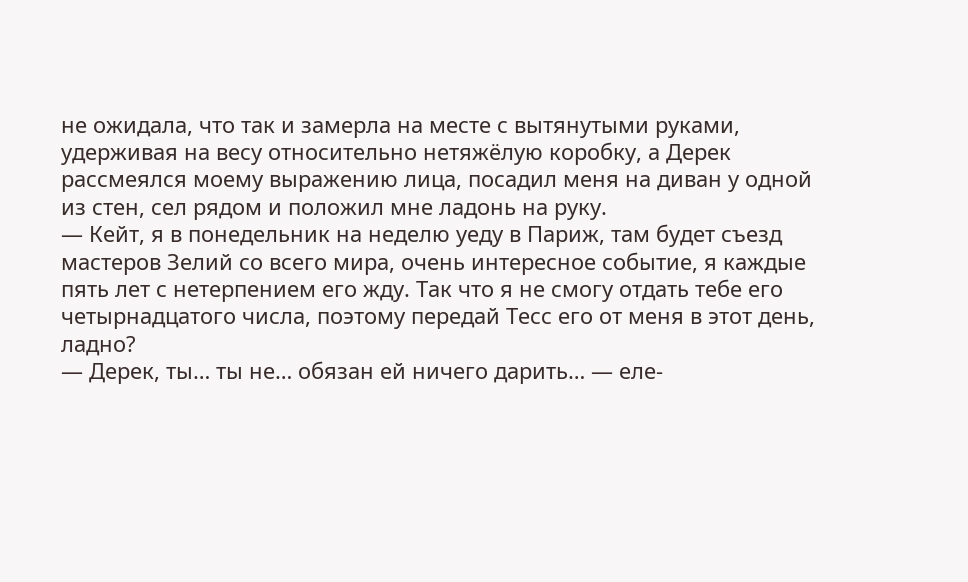не ожидала, что так и замерла на месте с вытянутыми руками, удерживая на весу относительно нетяжёлую коробку, а Дерек рассмеялся моему выражению лица, посадил меня на диван у одной из стен, сел рядом и положил мне ладонь на руку.
— Кейт, я в понедельник на неделю уеду в Париж, там будет съезд мастеров Зелий со всего мира, очень интересное событие, я каждые пять лет с нетерпением его жду. Так что я не смогу отдать тебе его четырнадцатого числа, поэтому передай Тесс его от меня в этот день, ладно?
— Дерек, ты… ты не… обязан ей ничего дарить… — еле-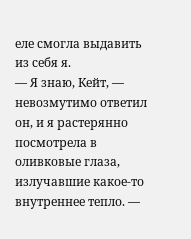еле смогла выдавить из себя я.
— Я знаю, Кейт, — невозмутимо ответил он, и я растерянно посмотрела в оливковые глаза, излучавшие какое-то внутреннее тепло. —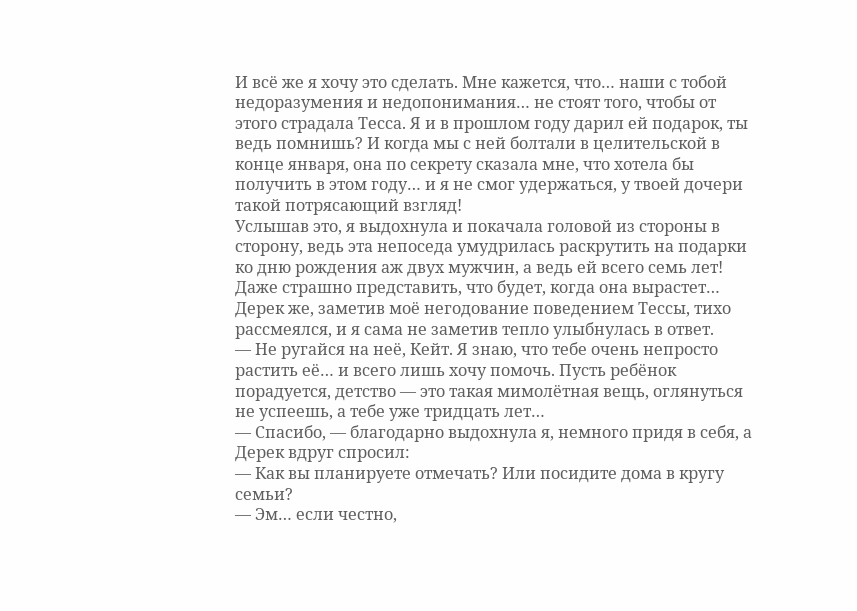И всё же я хочу это сделать. Мне кажется, что… наши с тобой недоразумения и недопонимания… не стоят того, чтобы от этого страдала Тесса. Я и в прошлом году дарил ей подарок, ты ведь помнишь? И когда мы с ней болтали в целительской в конце января, она по секрету сказала мне, что хотела бы получить в этом году… и я не смог удержаться, у твоей дочери такой потрясающий взгляд!
Услышав это, я выдохнула и покачала головой из стороны в сторону, ведь эта непоседа умудрилась раскрутить на подарки ко дню рождения аж двух мужчин, а ведь ей всего семь лет! Даже страшно представить, что будет, когда она вырастет… Дерек же, заметив моё негодование поведением Тессы, тихо рассмеялся, и я сама не заметив тепло улыбнулась в ответ.
— Не ругайся на неё, Кейт. Я знаю, что тебе очень непросто растить её… и всего лишь хочу помочь. Пусть ребёнок порадуется, детство — это такая мимолётная вещь, оглянуться не успеешь, а тебе уже тридцать лет…
— Спасибо, — благодарно выдохнула я, немного придя в себя, а Дерек вдруг спросил:
— Как вы планируете отмечать? Или посидите дома в кругу семьи?
— Эм… если честно,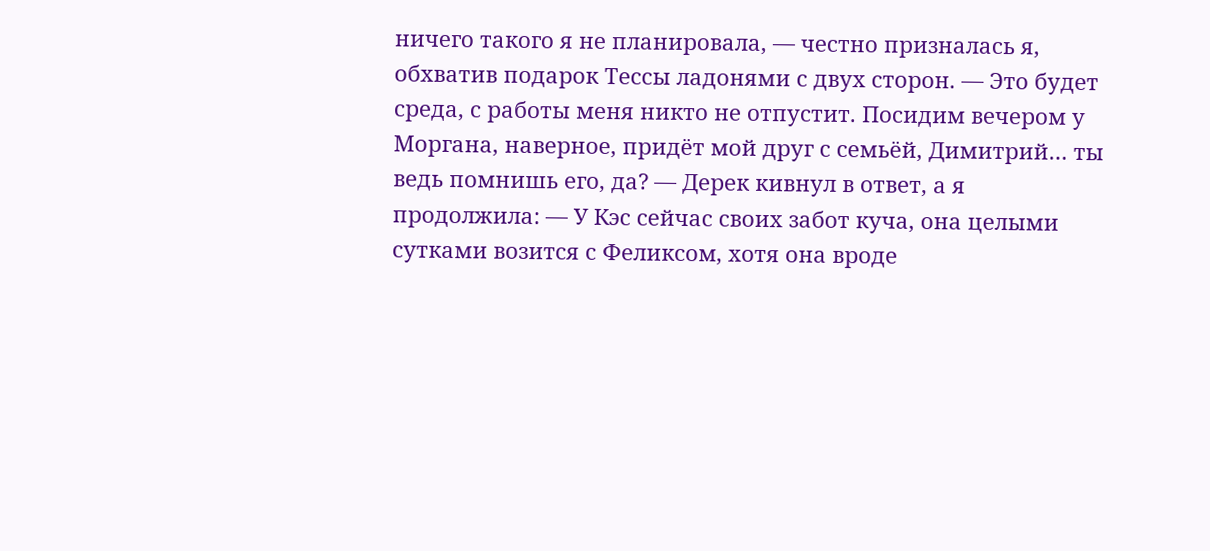ничего такого я не планировала, — честно призналась я, обхватив подарок Тессы ладонями с двух сторон. — Это будет среда, с работы меня никто не отпустит. Посидим вечером у Моргана, наверное, придёт мой друг с семьёй, Димитрий… ты ведь помнишь его, да? — Дерек кивнул в ответ, а я продолжила: — У Кэс сейчас своих забот куча, она целыми сутками возится с Феликсом, хотя она вроде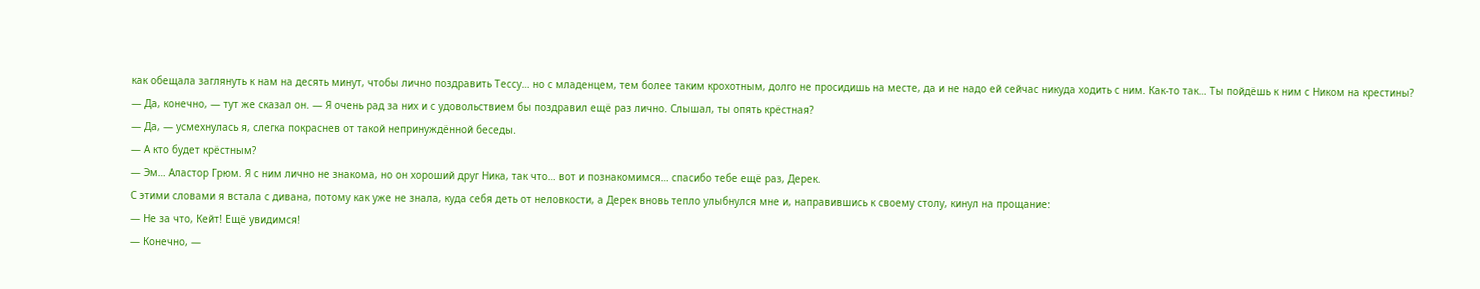как обещала заглянуть к нам на десять минут, чтобы лично поздравить Тессу… но с младенцем, тем более таким крохотным, долго не просидишь на месте, да и не надо ей сейчас никуда ходить с ним. Как-то так… Ты пойдёшь к ним с Ником на крестины?
— Да, конечно, — тут же сказал он. — Я очень рад за них и с удовольствием бы поздравил ещё раз лично. Слышал, ты опять крёстная?
— Да, — усмехнулась я, слегка покраснев от такой непринуждённой беседы.
— А кто будет крёстным?
— Эм… Аластор Грюм. Я с ним лично не знакома, но он хороший друг Ника, так что… вот и познакомимся… спасибо тебе ещё раз, Дерек.
С этими словами я встала с дивана, потому как уже не знала, куда себя деть от неловкости, а Дерек вновь тепло улыбнулся мне и, направившись к своему столу, кинул на прощание:
— Не за что, Кейт! Ещё увидимся!
— Конечно, —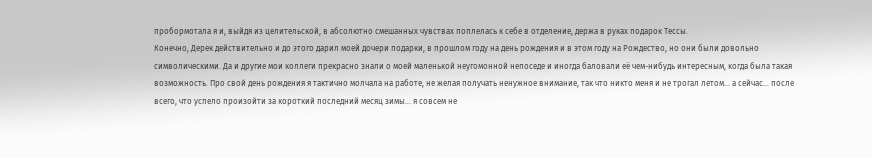пробормотала я и, выйдя из целительской, в абсолютно смешанных чувствах поплелась к себе в отделение, держа в руках подарок Тессы.
Конечно, Дерек действительно и до этого дарил моей дочери подарки, в прошлом году на день рождения и в этом году на Рождество, но они были довольно символическими. Да и другие мои коллеги прекрасно знали о моей маленькой неугомонной непоседе и иногда баловали её чем-нибудь интересным, когда была такая возможность. Про свой день рождения я тактично молчала на работе, не желая получать ненужное внимание, так что никто меня и не трогал летом… а сейчас… после всего, что успело произойти за короткий последний месяц зимы… я совсем не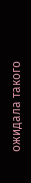ожидала такого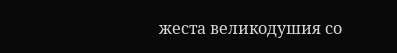жеста великодушия со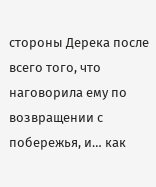стороны Дерека после всего того, что наговорила ему по возвращении с побережья, и… как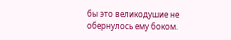бы это великодушие не обернулось ему боком.